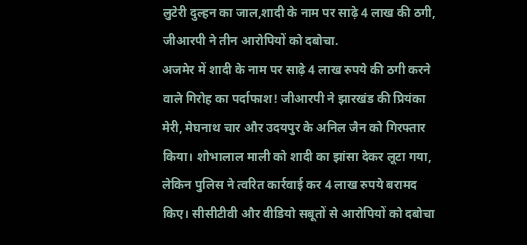लुटेरी दुल्हन का जाल,शादी के नाम पर साढ़े 4 लाख की ठगी, जीआरपी ने तीन आरोपियों को दबोचा.
अजमेर में शादी के नाम पर साढ़े 4 लाख रुपये की ठगी करने वाले गिरोह का पर्दाफाश! जीआरपी ने झारखंड की प्रियंका मेरी, मेघनाथ चार और उदयपुर के अनिल जैन को गिरफ्तार किया। शोभालाल माली को शादी का झांसा देकर लूटा गया, लेकिन पुलिस ने त्वरित कार्रवाई कर 4 लाख रुपये बरामद किए। सीसीटीवी और वीडियो सबूतों से आरोपियों को दबोचा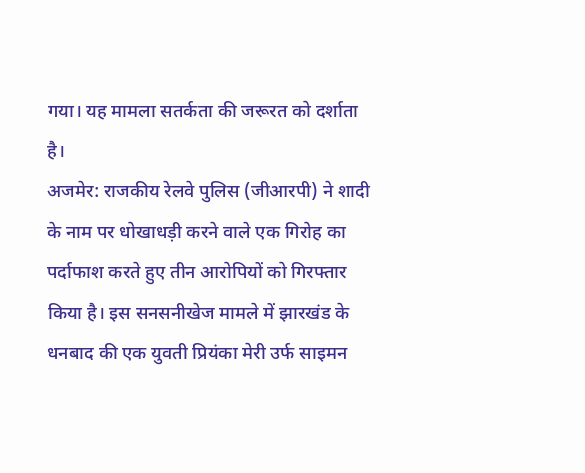गया। यह मामला सतर्कता की जरूरत को दर्शाता है।
अजमेर: राजकीय रेलवे पुलिस (जीआरपी) ने शादी के नाम पर धोखाधड़ी करने वाले एक गिरोह का पर्दाफाश करते हुए तीन आरोपियों को गिरफ्तार किया है। इस सनसनीखेज मामले में झारखंड के धनबाद की एक युवती प्रियंका मेरी उर्फ साइमन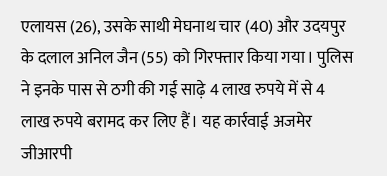एलायस (26), उसके साथी मेघनाथ चार (40) और उदयपुर के दलाल अनिल जैन (55) को गिरफ्तार किया गया। पुलिस ने इनके पास से ठगी की गई साढ़े 4 लाख रुपये में से 4 लाख रुपये बरामद कर लिए हैं। यह कार्रवाई अजमेर जीआरपी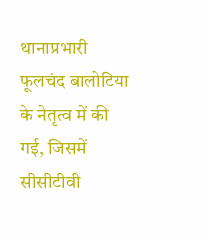थानाप्रभारी फूलचंद बालोटिया के नेतृत्व में की गई, जिसमें सीसीटीवी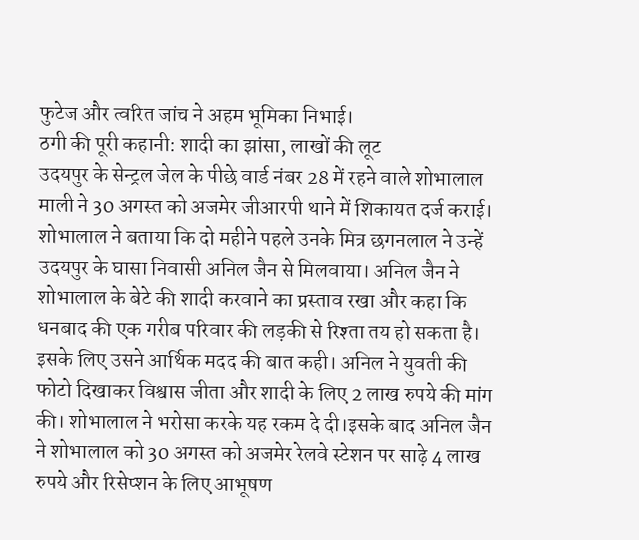फुटेज और त्वरित जांच ने अहम भूमिका निभाई।
ठगी की पूरी कहानी: शादी का झांसा, लाखों की लूट
उदयपुर के सेन्ट्रल जेल के पीछे वार्ड नंबर 28 में रहने वाले शोभालाल माली ने 30 अगस्त को अजमेर जीआरपी थाने में शिकायत दर्ज कराई। शोभालाल ने बताया कि दो महीने पहले उनके मित्र छगनलाल ने उन्हें उदयपुर के घासा निवासी अनिल जैन से मिलवाया। अनिल जैन ने शोभालाल के बेटे की शादी करवाने का प्रस्ताव रखा और कहा कि धनबाद की एक गरीब परिवार की लड़की से रिश्ता तय हो सकता है। इसके लिए उसने आर्थिक मदद की बात कही। अनिल ने युवती की फोटो दिखाकर विश्वास जीता और शादी के लिए 2 लाख रुपये की मांग की। शोभालाल ने भरोसा करके यह रकम दे दी।इसके बाद अनिल जैन ने शोभालाल को 30 अगस्त को अजमेर रेलवे स्टेशन पर साढ़े 4 लाख रुपये और रिसेप्शन के लिए आभूषण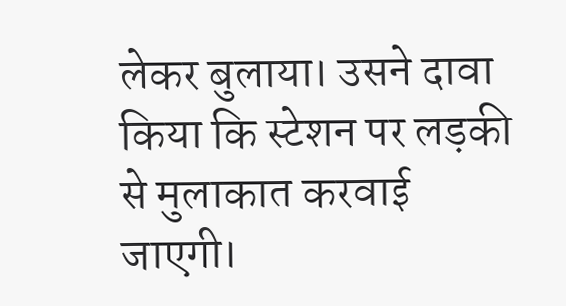लेकर बुलाया। उसने दावा किया कि स्टेशन पर लड़की से मुलाकात करवाई जाएगी।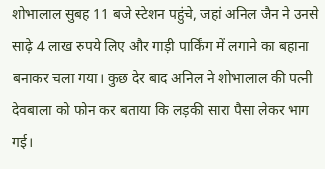शोभालाल सुबह 11 बजे स्टेशन पहुंचे, जहां अनिल जैन ने उनसे साढ़े 4 लाख रुपये लिए और गाड़ी पार्किंग में लगाने का बहाना बनाकर चला गया। कुछ देर बाद अनिल ने शोभालाल की पत्नी देवबाला को फोन कर बताया कि लड़की सारा पैसा लेकर भाग गई।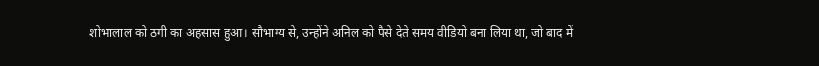शोभालाल को ठगी का अहसास हुआ। सौभाग्य से, उन्होंने अनिल को पैसे देते समय वीडियो बना लिया था, जो बाद में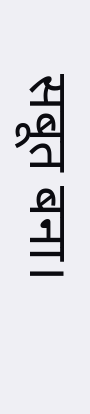सबूत बना।